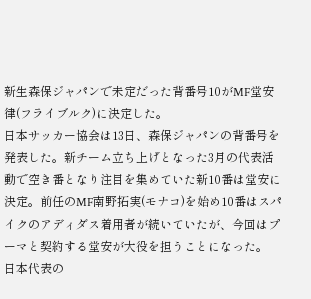新生森保ジャパンで未定だった背番号10がMF堂安律(フライブルク)に決定した。
日本サッカー協会は13日、森保ジャパンの背番号を発表した。新チーム立ち上げとなった3月の代表活動で空き番となり注目を集めていた新10番は堂安に決定。前任のMF南野拓実(モナコ)を始め10番はスパイクのアディダス着用者が続いていたが、今回はプーマと契約する堂安が大役を担うことになった。
日本代表の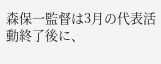森保一監督は3月の代表活動終了後に、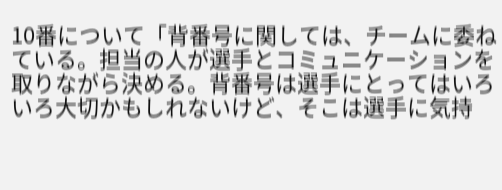10番について「背番号に関しては、チームに委ねている。担当の人が選手とコミュニケーションを取りながら決める。背番号は選手にとってはいろいろ大切かもしれないけど、そこは選手に気持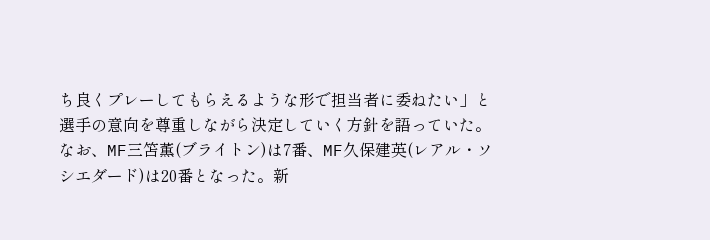ち良くプレーしてもらえるような形で担当者に委ねたい」と選手の意向を尊重しながら決定していく方針を語っていた。
なお、MF三笘薫(ブライトン)は7番、MF久保建英(レアル・ソシエダード)は20番となった。新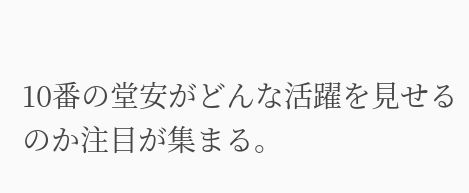10番の堂安がどんな活躍を見せるのか注目が集まる。